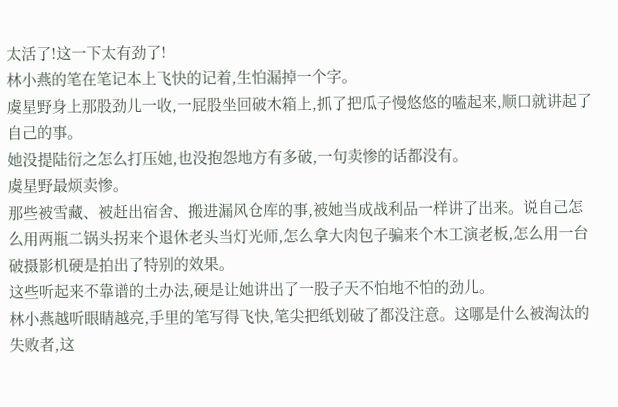太活了!这一下太有劲了!
林小燕的笔在笔记本上飞快的记着,生怕漏掉一个字。
虞星野身上那股劲儿一收,一屁股坐回破木箱上,抓了把瓜子慢悠悠的嗑起来,顺口就讲起了自己的事。
她没提陆衍之怎么打压她,也没抱怨地方有多破,一句卖惨的话都没有。
虞星野最烦卖惨。
那些被雪藏、被赶出宿舍、搬进漏风仓库的事,被她当成战利品一样讲了出来。说自己怎么用两瓶二锅头拐来个退休老头当灯光师,怎么拿大肉包子骗来个木工演老板,怎么用一台破摄影机硬是拍出了特别的效果。
这些听起来不靠谱的土办法,硬是让她讲出了一股子天不怕地不怕的劲儿。
林小燕越听眼睛越亮,手里的笔写得飞快,笔尖把纸划破了都没注意。这哪是什么被淘汰的失败者,这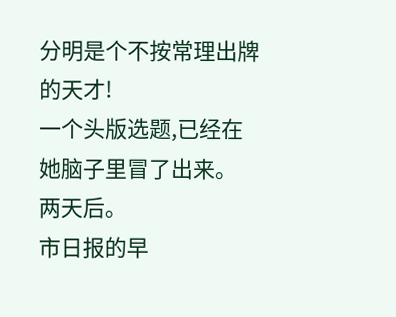分明是个不按常理出牌的天才!
一个头版选题,已经在她脑子里冒了出来。
两天后。
市日报的早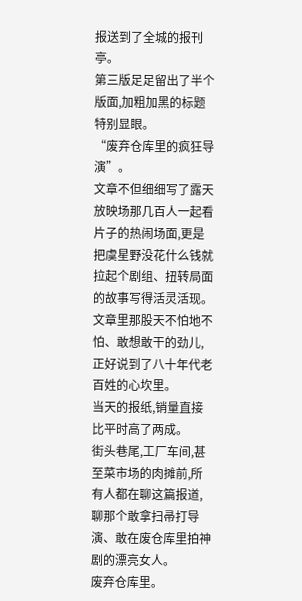报送到了全城的报刊亭。
第三版足足留出了半个版面,加粗加黑的标题特别显眼。
“废弃仓库里的疯狂导演”。
文章不但细细写了露天放映场那几百人一起看片子的热闹场面,更是把虞星野没花什么钱就拉起个剧组、扭转局面的故事写得活灵活现。文章里那股天不怕地不怕、敢想敢干的劲儿,正好说到了八十年代老百姓的心坎里。
当天的报纸,销量直接比平时高了两成。
街头巷尾,工厂车间,甚至菜市场的肉摊前,所有人都在聊这篇报道,聊那个敢拿扫帚打导演、敢在废仓库里拍神剧的漂亮女人。
废弃仓库里。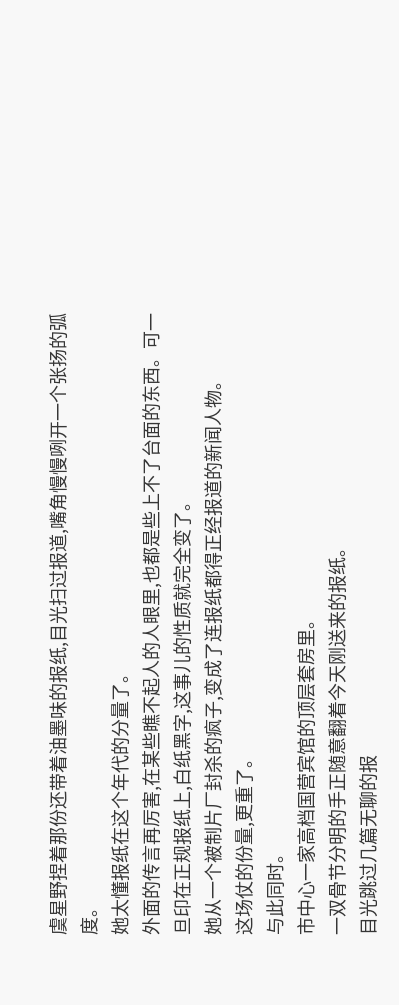虞星野捏着那份还带着油墨味的报纸,目光扫过报道,嘴角慢慢咧开一个张扬的弧度。
她太懂报纸在这个年代的分量了。
外面的传言再厉害,在某些瞧不起人的人眼里,也都是些上不了台面的东西。可一旦印在正规报纸上,白纸黑字,这事儿的性质就完全变了。
她从一个被制片厂封杀的疯子,变成了连报纸都得正经报道的新闻人物。
这场仗的份量,更重了。
与此同时。
市中心一家高档国营宾馆的顶层套房里。
一双骨节分明的手正随意翻着今天刚送来的报纸。
目光跳过几篇无聊的报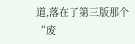道,落在了第三版那个“废